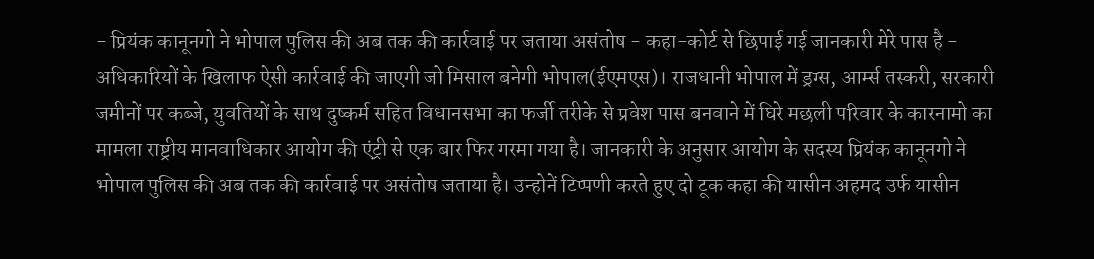- प्रियंक कानूनगो ने भोपाल पुलिस की अब तक की कार्रवाई पर जताया असंतोष - कहा-कोर्ट से छिपाई गई जानकारी मेरे पास है - अधिकारियों के खिलाफ ऐसी कार्रवाई की जाएगी जो मिसाल बनेगी भोपाल(ईएमएस)। राजधानी भोपाल में ड्रग्स, आर्म्स तस्करी, सरकारी जमीनों पर कब्जे, युवतियों के साथ दुष्कर्म सहित विधानसभा का फर्जी तरीके से प्रवेश पास बनवाने में घिरे मछली परिवार के कारनामो का मामला राष्ट्रीय मानवाधिकार आयोग की एंट्री से एक बार फिर गरमा गया है। जानकारी के अनुसार आयोग के सदस्य प्रियंक कानूनगो ने भोपाल पुलिस की अब तक की कार्रवाई पर असंतोष जताया है। उन्होनें टिप्पणी करते हुए दो टूक कहा की यासीन अहमद उर्फ यासीन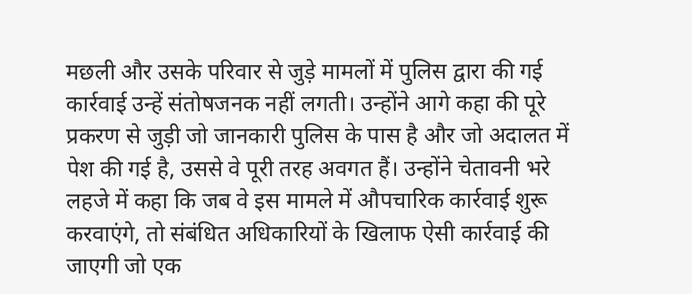मछली और उसके परिवार से जुड़े मामलों में पुलिस द्वारा की गई कार्रवाई उन्हें संतोषजनक नहीं लगती। उन्होंने आगे कहा की पूरे प्रकरण से जुड़ी जो जानकारी पुलिस के पास है और जो अदालत में पेश की गई है, उससे वे पूरी तरह अवगत हैं। उन्होंने चेतावनी भरे लहजे में कहा कि जब वे इस मामले में औपचारिक कार्रवाई शुरू करवाएंगे, तो संबंधित अधिकारियों के खिलाफ ऐसी कार्रवाई की जाएगी जो एक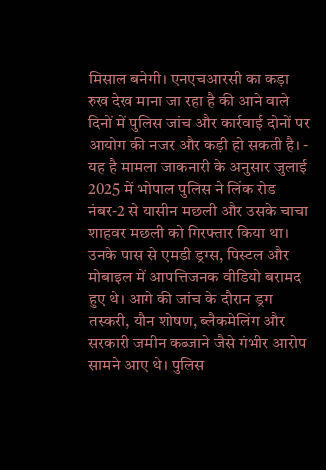मिसाल बनेगी। एनएचआरसी का कड़ा रुख देख माना जा रहा है की आने वाले दिनों में पुलिस जांच और कार्रवाई दोनों पर आयोग की नजर और कड़ी हो सकती है। - यह है मामला जाकनारी के अनुसार जुलाई 2025 में भोपाल पुलिस ने लिंक रोड नंबर-2 से यासीन मछली और उसके चाचा शाहवर मछली को गिरफ्तार किया था। उनके पास से एमडी ड्रग्स, पिस्टल और मोबाइल में आपत्तिजनक वीडियो बरामद हुए थे। आगे की जांच के दौरान ड्रग तस्करी, यौन शोषण, ब्लैकमेलिंग और सरकारी जमीन कब्जाने जैसे गंभीर आरोप सामने आए थे। पुलिस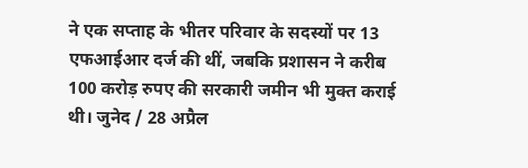ने एक सप्ताह के भीतर परिवार के सदस्यों पर 13 एफआईआर दर्ज की थीं, जबकि प्रशासन ने करीब 100 करोड़ रुपए की सरकारी जमीन भी मुक्त कराई थी। जुनेद / 28 अप्रैल